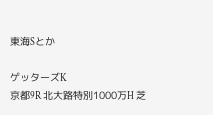東海Sとか

ゲッターズK
京都9R 北大路特別1000万H 芝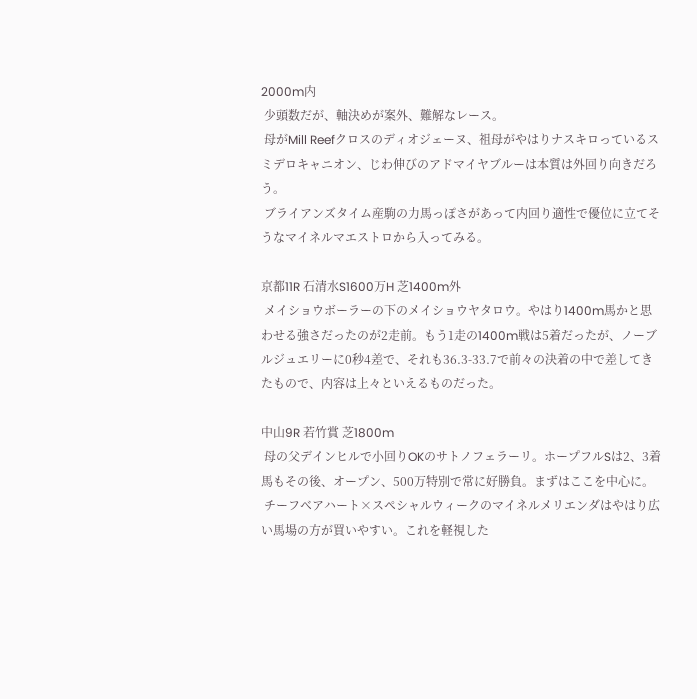2000m内
 少頭数だが、軸決めが案外、難解なレース。
 母がMill Reefクロスのディオジェーヌ、祖母がやはりナスキロっているスミデロキャニオン、じわ伸びのアドマイヤブルーは本質は外回り向きだろう。
 ブライアンズタイム産駒の力馬っぽさがあって内回り適性で優位に立てそうなマイネルマエストロから入ってみる。

京都11R 石清水S1600万H 芝1400m外
 メイショウボーラーの下のメイショウヤタロウ。やはり1400m馬かと思わせる強さだったのが2走前。もう1走の1400m戦は5着だったが、ノーブルジュエリーに0秒4差で、それも36.3-33.7で前々の決着の中で差してきたもので、内容は上々といえるものだった。

中山9R 若竹賞 芝1800m
 母の父デインヒルで小回りOKのサトノフェラーリ。ホープフルSは2、3着馬もその後、オープン、500万特別で常に好勝負。まずはここを中心に。
 チーフベアハート×スペシャルウィークのマイネルメリエンダはやはり広い馬場の方が買いやすい。これを軽視した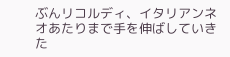ぶんリコルディ、イタリアンネオあたりまで手を伸ばしていきた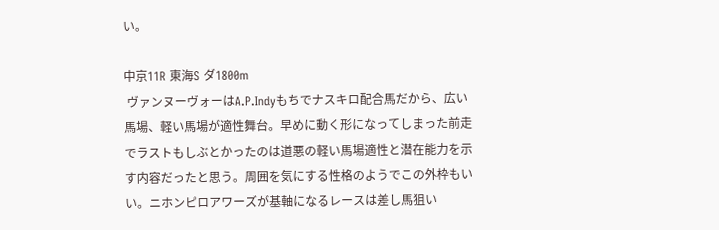い。

中京11R 東海S ダ1800m
 ヴァンヌーヴォーはA.P.Indyもちでナスキロ配合馬だから、広い馬場、軽い馬場が適性舞台。早めに動く形になってしまった前走でラストもしぶとかったのは道悪の軽い馬場適性と潜在能力を示す内容だったと思う。周囲を気にする性格のようでこの外枠もいい。ニホンピロアワーズが基軸になるレースは差し馬狙い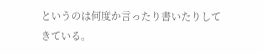というのは何度か言ったり書いたりしてきている。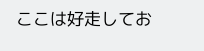ここは好走してお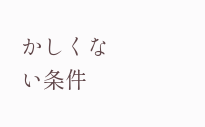かしくない条件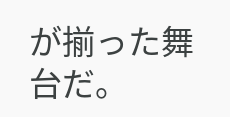が揃った舞台だ。